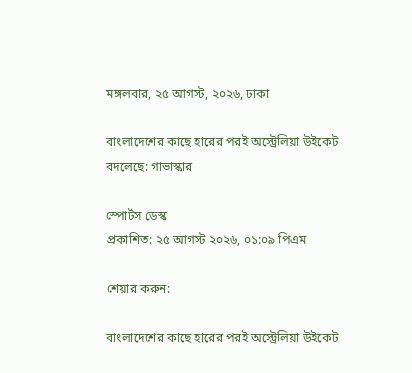মঙ্গলবার, ২৫ আগস্ট, ২০২৬, ঢাকা

বাংলাদেশের কাছে হারের পরই অস্ট্রেলিয়া উইকেট বদলেছে: গাভাস্কার

স্পোর্টস ডেস্ক
প্রকাশিত: ২৫ আগস্ট ২০২৬, ০১:০৯ পিএম

শেয়ার করুন:

বাংলাদেশের কাছে হারের পরই অস্ট্রেলিয়া উইকেট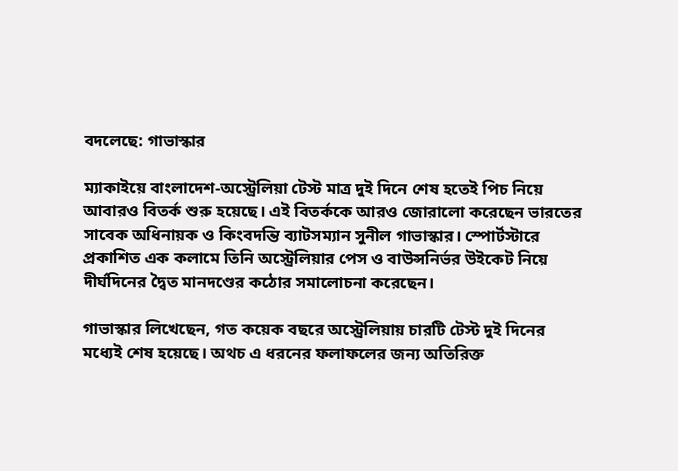বদলেছে: গাভাস্কার

ম্যাকাইয়ে বাংলাদেশ-অস্ট্রেলিয়া টেস্ট মাত্র দুই দিনে শেষ হতেই পিচ নিয়ে আবারও বিতর্ক শুরু হয়েছে। এই বিতর্ককে আরও জোরালো করেছেন ভারতের সাবেক অধিনায়ক ও কিংবদন্তি ব্যাটসম্যান সুনীল গাভাস্কার। স্পোর্টস্টারে প্রকাশিত এক কলামে তিনি অস্ট্রেলিয়ার পেস ও বাউন্সনির্ভর উইকেট নিয়ে দীর্ঘদিনের দ্বৈত মানদণ্ডের কঠোর সমালোচনা করেছেন।

গাভাস্কার লিখেছেন, গত কয়েক বছরে অস্ট্রেলিয়ায় চারটি টেস্ট দুই দিনের মধ্যেই শেষ হয়েছে। অথচ এ ধরনের ফলাফলের জন্য অতিরিক্ত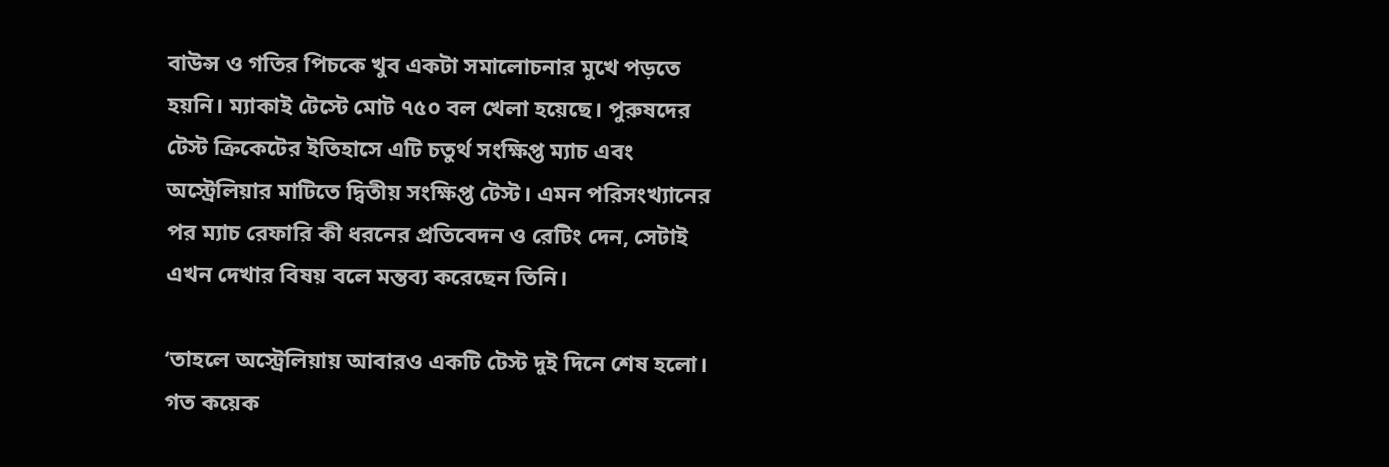বাউন্স ও গতির পিচকে খুব একটা সমালোচনার মুখে পড়তে হয়নি। ম্যাকাই টেস্টে মোট ৭৫০ বল খেলা হয়েছে। পুরুষদের টেস্ট ক্রিকেটের ইতিহাসে এটি চতুর্থ সংক্ষিপ্ত ম্যাচ এবং অস্ট্রেলিয়ার মাটিতে দ্বিতীয় সংক্ষিপ্ত টেস্ট। এমন পরিসংখ্যানের পর ম্যাচ রেফারি কী ধরনের প্রতিবেদন ও রেটিং দেন, সেটাই এখন দেখার বিষয় বলে মন্তব্য করেছেন তিনি।

‘তাহলে অস্ট্রেলিয়ায় আবারও একটি টেস্ট দুই দিনে শেষ হলো। গত কয়েক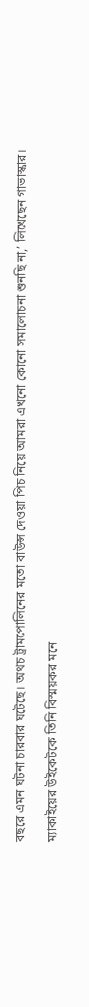বছরে এমন ঘটনা চারবার ঘটেছে। অথচ ট্রামপোলিনের মতো বাউন্স দেওয়া পিচ নিয়ে আমরা এখনো কোনো সমালোচনা শুনছি না,’ লিখেছেন গাভাস্কার।

ম্যাকাইয়ের উইকেটকে তিনি বিস্ময়কর মনে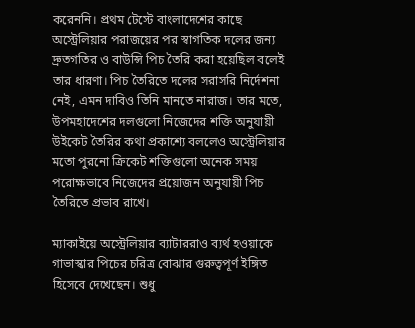করেননি। প্রথম টেস্টে বাংলাদেশের কাছে অস্ট্রেলিয়ার পরাজয়ের পর স্বাগতিক দলের জন্য দ্রুতগতির ও বাউন্সি পিচ তৈরি করা হয়েছিল বলেই তার ধারণা। পিচ তৈরিতে দলের সরাসরি নির্দেশনা নেই, এমন দাবিও তিনি মানতে নারাজ। তার মতে, উপমহাদেশের দলগুলো নিজেদের শক্তি অনুযায়ী উইকেট তৈরির কথা প্রকাশ্যে বললেও অস্ট্রেলিয়ার মতো পুরনো ক্রিকেট শক্তিগুলো অনেক সময় পরোক্ষভাবে নিজেদের প্রয়োজন অনুযায়ী পিচ তৈরিতে প্রভাব রাখে।

ম্যাকাইয়ে অস্ট্রেলিয়ার ব্যাটাররাও ব্যর্থ হওয়াকে গাভাস্কার পিচের চরিত্র বোঝার গুরুত্বপূর্ণ ইঙ্গিত হিসেবে দেখেছেন। শুধু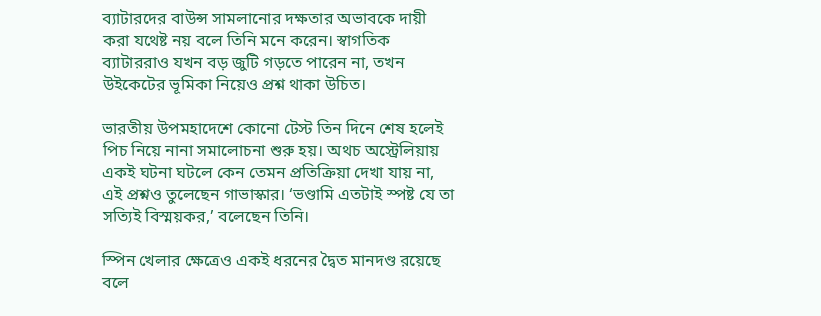ব্যাটারদের বাউন্স সামলানোর দক্ষতার অভাবকে দায়ী করা যথেষ্ট নয় বলে তিনি মনে করেন। স্বাগতিক ব্যাটাররাও যখন বড় জুটি গড়তে পারেন না, তখন উইকেটের ভূমিকা নিয়েও প্রশ্ন থাকা উচিত।

ভারতীয় উপমহাদেশে কোনো টেস্ট তিন দিনে শেষ হলেই পিচ নিয়ে নানা সমালোচনা শুরু হয়। অথচ অস্ট্রেলিয়ায় একই ঘটনা ঘটলে কেন তেমন প্রতিক্রিয়া দেখা যায় না, এই প্রশ্নও তুলেছেন গাভাস্কার। ‘ভণ্ডামি এতটাই স্পষ্ট যে তা সত্যিই বিস্ময়কর,’ বলেছেন তিনি।

স্পিন খেলার ক্ষেত্রেও একই ধরনের দ্বৈত মানদণ্ড রয়েছে বলে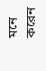মনে করেন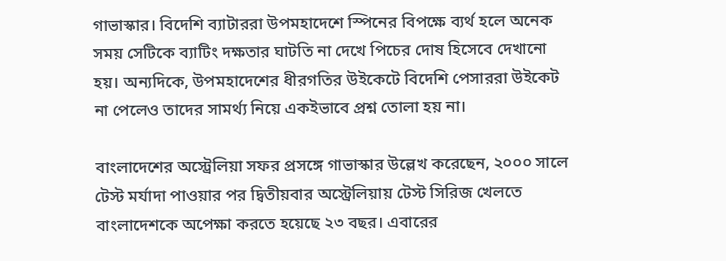গাভাস্কার। বিদেশি ব্যাটাররা উপমহাদেশে স্পিনের বিপক্ষে ব্যর্থ হলে অনেক সময় সেটিকে ব্যাটিং দক্ষতার ঘাটতি না দেখে পিচের দোষ হিসেবে দেখানো হয়। অন্যদিকে, উপমহাদেশের ধীরগতির উইকেটে বিদেশি পেসাররা উইকেট না পেলেও তাদের সামর্থ্য নিয়ে একইভাবে প্রশ্ন তোলা হয় না।

বাংলাদেশের অস্ট্রেলিয়া সফর প্রসঙ্গে গাভাস্কার উল্লেখ করেছেন, ২০০০ সালে টেস্ট মর্যাদা পাওয়ার পর দ্বিতীয়বার অস্ট্রেলিয়ায় টেস্ট সিরিজ খেলতে বাংলাদেশকে অপেক্ষা করতে হয়েছে ২৩ বছর। এবারের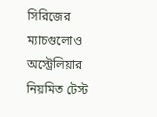সিরিজের ম্যাচগুলোও অস্ট্রেলিয়ার নিয়মিত টেস্ট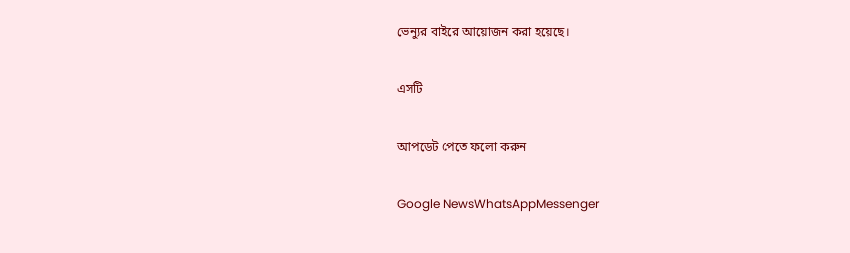ভেন্যুর বাইরে আয়োজন করা হয়েছে।

এসটি

আপডেট পেতে ফলো করুন

Google NewsWhatsAppMessenger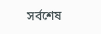সর্বশেষ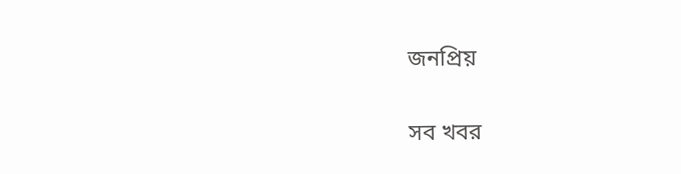জনপ্রিয়

সব খবর